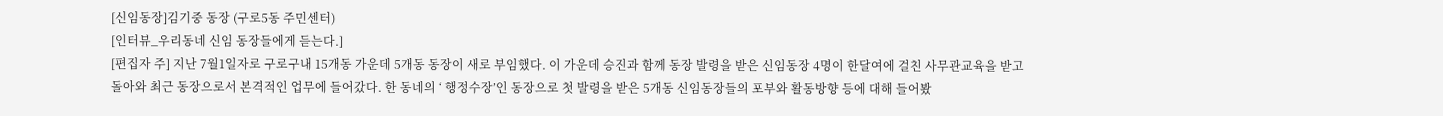[신임동장]김기중 동장 (구로5동 주민센터)
[인터뷰_우리동네 신임 동장들에게 듣는다.]
[편집자 주] 지난 7월1일자로 구로구내 15개동 가운데 5개동 동장이 새로 부임했다. 이 가운데 승진과 함께 동장 발령을 받은 신임동장 4명이 한달여에 걸친 사무관교육을 받고 돌아와 최근 동장으로서 본격적인 업무에 들어갔다. 한 동네의 ‘ 행정수장’인 동장으로 첫 발령을 받은 5개동 신임동장들의 포부와 활동방향 등에 대해 들어봤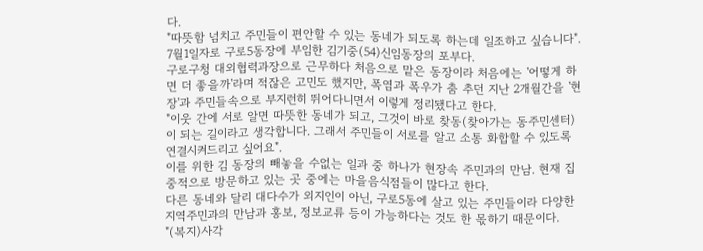다.
"따뜻함 넘치고 주민들이 편안할 수 있는 동네가 되도록 하는데 일조하고 싶습니다".
7월1일자로 구로5동장에 부임한 김기중(54)신임동장의 포부다.
구로구청 대외협력과장으로 근무하다 처음으로 맡은 동장이라 처음에는 '어떻게 하면 더 좋을까'라며 적잖은 고민도 했지만, 폭염과 폭우가 춤 추던 지난 2개월간을 '현장'과 주민들속으로 부지런히 뛰어다니면서 이렇게 정리됐다고 한다.
"이웃 간에 서로 알면 따뜻한 동네가 되고, 그것이 바로 찾동(찾아가는 동주민센터)이 되는 길이라고 생각합니다. 그래서 주민들이 서로를 알고 소통 화합할 수 있도록 연결시켜드리고 싶어요".
이를 위한 김 동장의 빼놓을 수없는 일과 중 하나가 현장속 주민과의 만남. 현재 집중적으로 방문하고 있는 곳 중에는 마을음식점들이 많다고 한다.
다른 동네와 달리 대다수가 외지인이 아닌, 구로5동에 살고 있는 주민들이라 다양한 지역주민과의 만남과 홍보, 정보교류 등이 가능하다는 것도 한 몫하기 때문이다.
"(복지)사각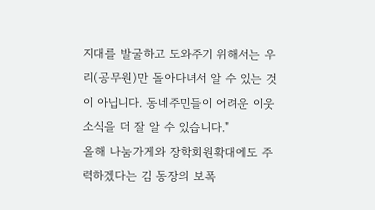지대를 발굴하고 도와주기 위해서는 우리(공무원)만 돌아다녀서 알 수 있는 것이 아닙니다. 동네주민들이 어려운 이웃소식을 더 잘 알 수 있습니다."
올해 나눔가게와 장학회원확대에도 주력하겠다는 김 동장의 보폭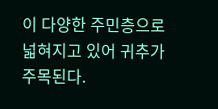이 다양한 주민층으로 넓혀지고 있어 귀추가 주목된다.